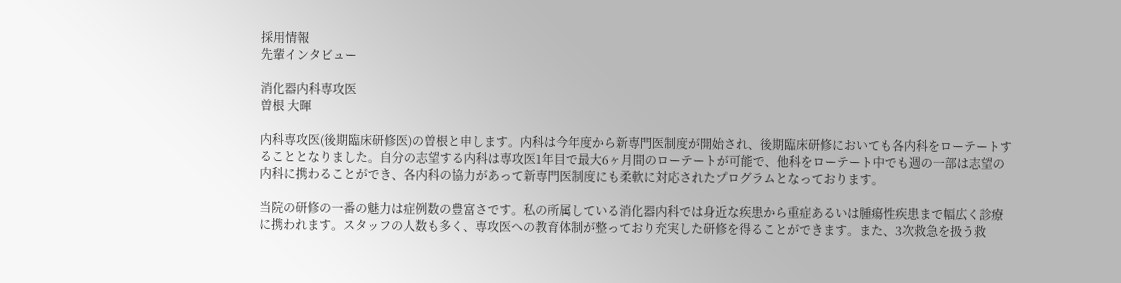採用情報
先輩インタビュー

消化器内科専攻医
曽根 大暉

内科専攻医(後期臨床研修医)の曽根と申します。内科は今年度から新専門医制度が開始され、後期臨床研修においても各内科をローテートすることとなりました。自分の志望する内科は専攻医1年目で最大6ヶ月間のローテートが可能で、他科をローテート中でも週の一部は志望の内科に携わることができ、各内科の協力があって新専門医制度にも柔軟に対応されたプログラムとなっております。

当院の研修の一番の魅力は症例数の豊富さです。私の所属している消化器内科では身近な疾患から重症あるいは腫瘍性疾患まで幅広く診療に携われます。スタッフの人数も多く、専攻医への教育体制が整っており充実した研修を得ることができます。また、3次救急を扱う救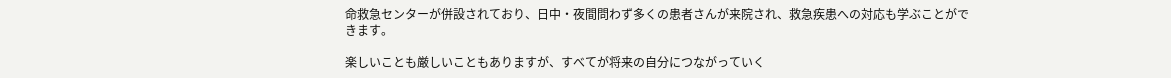命救急センターが併設されており、日中・夜間問わず多くの患者さんが来院され、救急疾患への対応も学ぶことができます。

楽しいことも厳しいこともありますが、すべてが将来の自分につながっていく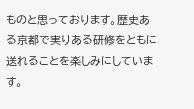ものと思っております。歴史ある京都で実りある研修をともに送れることを楽しみにしています。